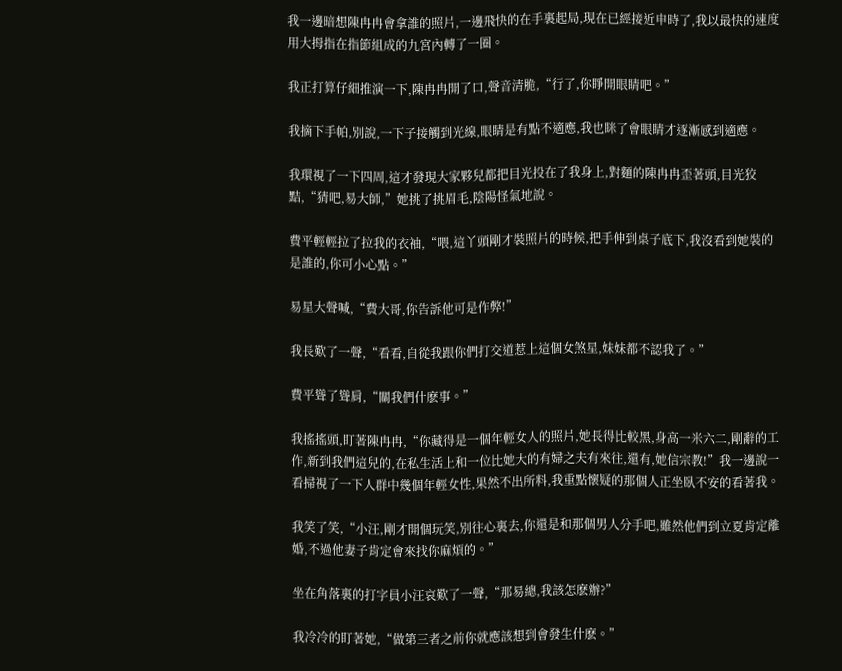我一邊暗想陳冉冉會拿誰的照片,一邊飛快的在手裏起局,現在已經接近申時了,我以最快的速度用大拇指在指節組成的九宮內轉了一圈。

我正打算仔細推演一下,陳冉冉開了口,聲音清脆,“行了,你睜開眼睛吧。”

我摘下手帕,別說,一下子接觸到光線,眼睛是有點不適應,我也眯了會眼睛才逐漸感到適應。

我環視了一下四周,這才發現大家夥兒都把目光投在了我身上,對麵的陳冉冉歪著頭,目光狡黠,“猜吧,易大師,”她挑了挑眉毛,陰陽怪氣地說。

費平輕輕拉了拉我的衣袖,“喂,這丫頭剛才裝照片的時候,把手伸到桌子底下,我沒看到她裝的是誰的,你可小心點。”

易星大聲喊,“費大哥,你告訴他可是作弊!”

我長歎了一聲,“看看,自從我跟你們打交道惹上這個女煞星,妹妹都不認我了。”

費平聳了聳肩,“關我們什麽事。”

我搖搖頭,盯著陳冉冉,“你藏得是一個年輕女人的照片,她長得比較黑,身高一米六二,剛辭的工作,新到我們這兒的,在私生活上和一位比她大的有婦之夫有來往,還有,她信宗教!”我一邊說一看掃視了一下人群中幾個年輕女性,果然不出所料,我重點懷疑的那個人正坐臥不安的看著我。

我笑了笑,“小汪,剛才開個玩笑,別往心裏去,你還是和那個男人分手吧,雖然他們到立夏肯定離婚,不過他妻子肯定會來找你麻煩的。”

坐在角落裏的打字員小汪哀歎了一聲,“那易總,我該怎麽辦?”

我冷冷的盯著她,“做第三者之前你就應該想到會發生什麽。”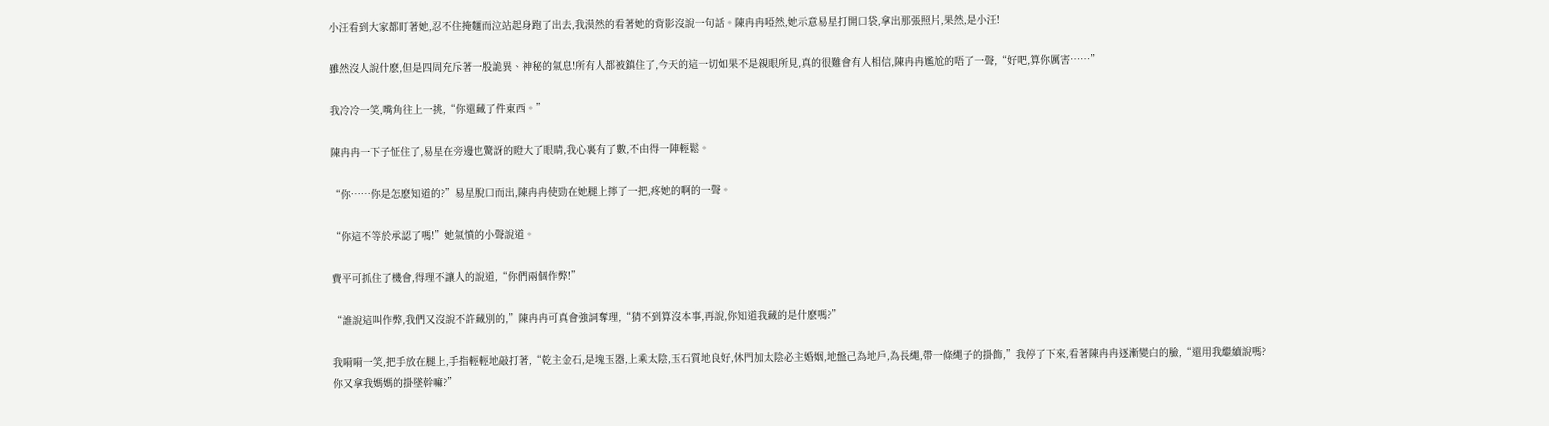小汪看到大家都盯著她,忍不住掩麵而泣站起身跑了出去,我漠然的看著她的背影沒說一句話。陳冉冉啞然,她示意易星打開口袋,拿出那張照片,果然,是小汪!

雖然沒人說什麽,但是四周充斥著一股詭異、神秘的氣息!所有人都被鎮住了,今天的這一切如果不是親眼所見,真的很難會有人相信,陳冉冉尷尬的唔了一聲,“好吧,算你厲害……”

我冷冷一笑,嘴角往上一挑,“你還藏了件東西。”

陳冉冉一下子怔住了,易星在旁邊也驚訝的瞪大了眼睛,我心裏有了數,不由得一陣輕鬆。

“你……你是怎麽知道的?”易星脫口而出,陳冉冉使勁在她腿上擰了一把,疼她的啊的一聲。

“你這不等於承認了嗎!”她氣憤的小聲說道。

費平可抓住了機會,得理不讓人的說道,“你們兩個作弊!”

“誰說這叫作弊,我們又沒說不許藏別的,”陳冉冉可真會強詞奪理,“猜不到算沒本事,再說,你知道我藏的是什麽嗎?”

我嗬嗬一笑,把手放在腿上,手指輕輕地敲打著,“乾主金石,是塊玉器,上乘太陰,玉石質地良好,休門加太陰必主婚姻,地盤己為地戶,為長繩,帶一條繩子的掛飾,”我停了下來,看著陳冉冉逐漸變白的臉,“還用我繼續說嗎?你又拿我媽媽的掛墜幹嘛?”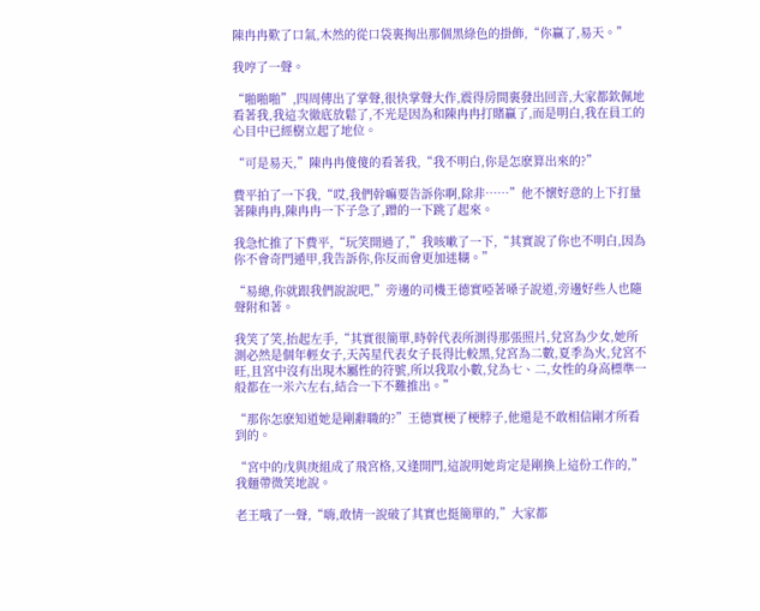陳冉冉歎了口氣,木然的從口袋裏掏出那個黑綠色的掛飾,“你贏了,易天。”

我哼了一聲。

“啪啪啪”,四周傳出了掌聲,很快掌聲大作,震得房間裏發出回音,大家都欽佩地看著我,我這次徹底放鬆了,不光是因為和陳冉冉打賭贏了,而是明白,我在員工的心目中已經樹立起了地位。

“可是易天,”陳冉冉傻傻的看著我,“我不明白,你是怎麽算出來的?”

費平拍了一下我,“哎,我們幹嘛要告訴你啊,除非……”他不懷好意的上下打量著陳冉冉,陳冉冉一下子急了,蹭的一下跳了起來。

我急忙推了下費平,“玩笑開過了,”我咳嗽了一下,“其實說了你也不明白,因為你不會奇門遁甲,我告訴你,你反而會更加迷糊。”

“易總,你就跟我們說說吧,”旁邊的司機王德實啞著嗓子說道,旁邊好些人也隨聲附和著。

我笑了笑,抬起左手,“其實很簡單,時幹代表所測得那張照片,兌宮為少女,她所測必然是個年輕女子,天芮星代表女子長得比較黑,兌宮為二數,夏季為火,兌宮不旺,且宮中沒有出現木屬性的符號,所以我取小數,兌為七、二,女性的身高標準一般都在一米六左右,結合一下不難推出。”

“那你怎麽知道她是剛辭職的?”王德實梗了梗脖子,他還是不敢相信剛才所看到的。

“宮中的戊與庚組成了飛宮格,又逢開門,這說明她肯定是剛換上這份工作的,”我麵帶微笑地說。

老王哦了一聲,“嗨,敢情一說破了其實也挺簡單的,”大家都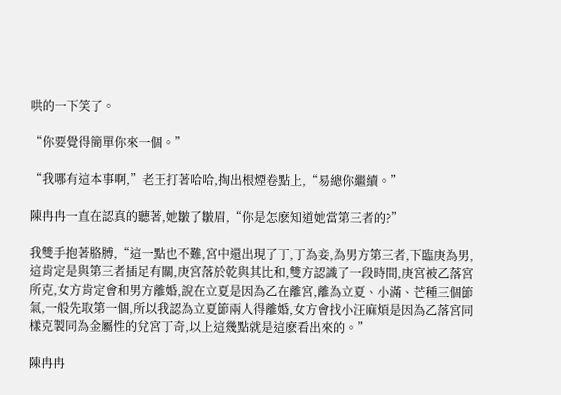哄的一下笑了。

“你要覺得簡單你來一個。”

“我哪有這本事啊,”老王打著哈哈,掏出根煙卷點上,“易總你繼續。”

陳冉冉一直在認真的聽著,她皺了皺眉,“你是怎麽知道她當第三者的?”

我雙手抱著胳膊,“這一點也不難,宮中還出現了丁,丁為妾,為男方第三者,下臨庚為男,這肯定是與第三者插足有關,庚宮落於乾與其比和,雙方認識了一段時間,庚宮被乙落宮所克,女方肯定會和男方離婚,說在立夏是因為乙在離宮,離為立夏、小滿、芒種三個節氣,一般先取第一個,所以我認為立夏節兩人得離婚,女方會找小汪麻煩是因為乙落宮同樣克製同為金屬性的兌宮丁奇,以上這幾點就是這麽看出來的。”

陳冉冉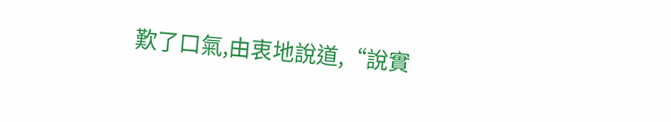歎了口氣,由衷地說道,“說實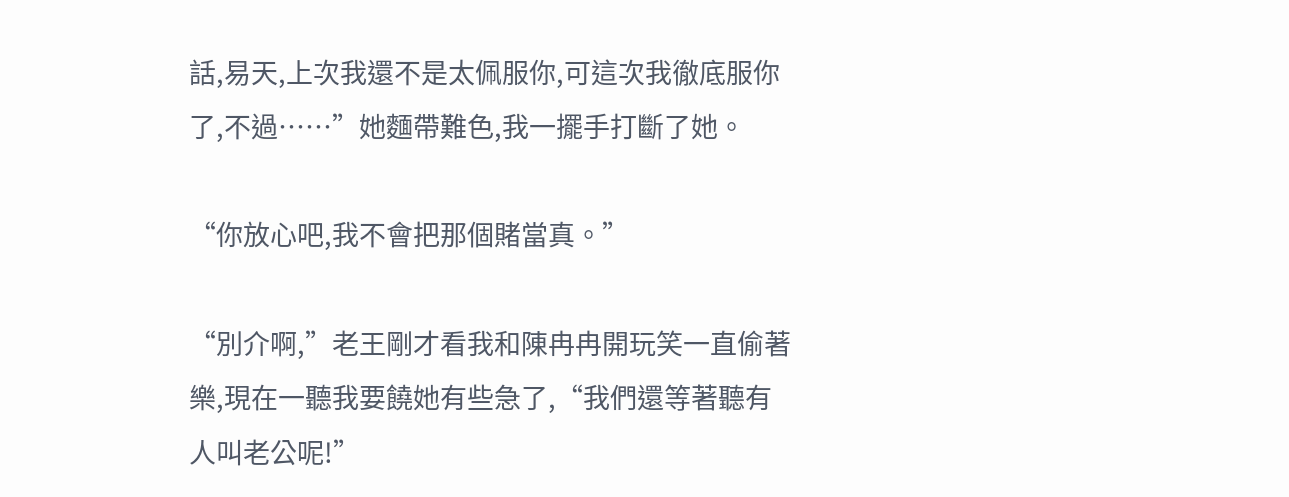話,易天,上次我還不是太佩服你,可這次我徹底服你了,不過……”她麵帶難色,我一擺手打斷了她。

“你放心吧,我不會把那個賭當真。”

“別介啊,”老王剛才看我和陳冉冉開玩笑一直偷著樂,現在一聽我要饒她有些急了,“我們還等著聽有人叫老公呢!”